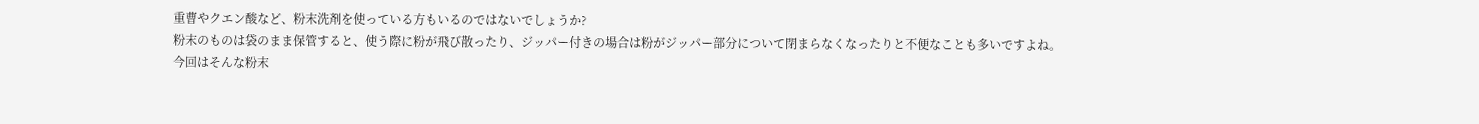重曹やクエン酸など、粉末洗剤を使っている方もいるのではないでしょうか?
粉末のものは袋のまま保管すると、使う際に粉が飛び散ったり、ジッパー付きの場合は粉がジッパー部分について閉まらなくなったりと不便なことも多いですよね。
今回はそんな粉末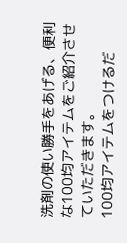洗剤の使い勝手をあげる、便利な100均アイテムをご紹介させていただきます。
100均アイテムをつけるだ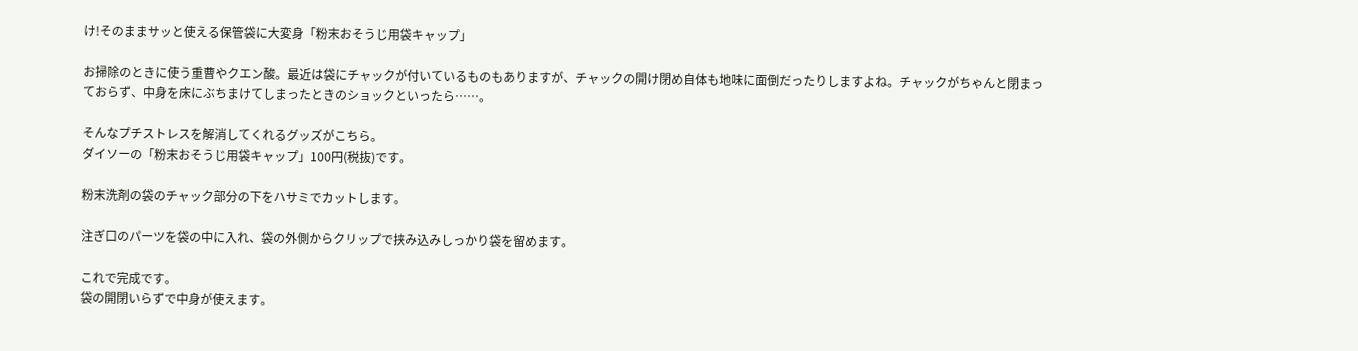け!そのままサッと使える保管袋に大変身「粉末おそうじ用袋キャップ」

お掃除のときに使う重曹やクエン酸。最近は袋にチャックが付いているものもありますが、チャックの開け閉め自体も地味に面倒だったりしますよね。チャックがちゃんと閉まっておらず、中身を床にぶちまけてしまったときのショックといったら……。

そんなプチストレスを解消してくれるグッズがこちら。
ダイソーの「粉末おそうじ用袋キャップ」100円(税抜)です。

粉末洗剤の袋のチャック部分の下をハサミでカットします。

注ぎ口のパーツを袋の中に入れ、袋の外側からクリップで挟み込みしっかり袋を留めます。

これで完成です。
袋の開閉いらずで中身が使えます。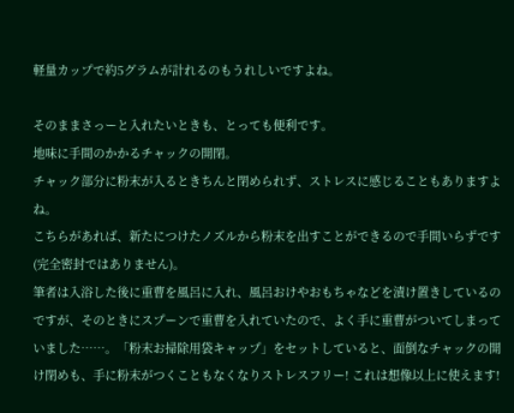軽量カップで約5グラムが計れるのもうれしいですよね。

そのままさっーと入れたいときも、とっても便利です。
地味に手間のかかるチャックの開閉。
チャック部分に粉末が入るときちんと閉められず、ストレスに感じることもありますよね。
こちらがあれば、新たにつけたノズルから粉末を出すことができるので手間いらずです(完全密封ではありません)。
筆者は入浴した後に重曹を風呂に入れ、風呂おけやおもちゃなどを漬け置きしているのですが、そのときにスプーンで重曹を入れていたので、よく手に重曹がついてしまっていました……。「粉末お掃除用袋キャップ」をセットしていると、面倒なチャックの開け閉めも、手に粉末がつくこともなくなりストレスフリー! これは想像以上に使えます!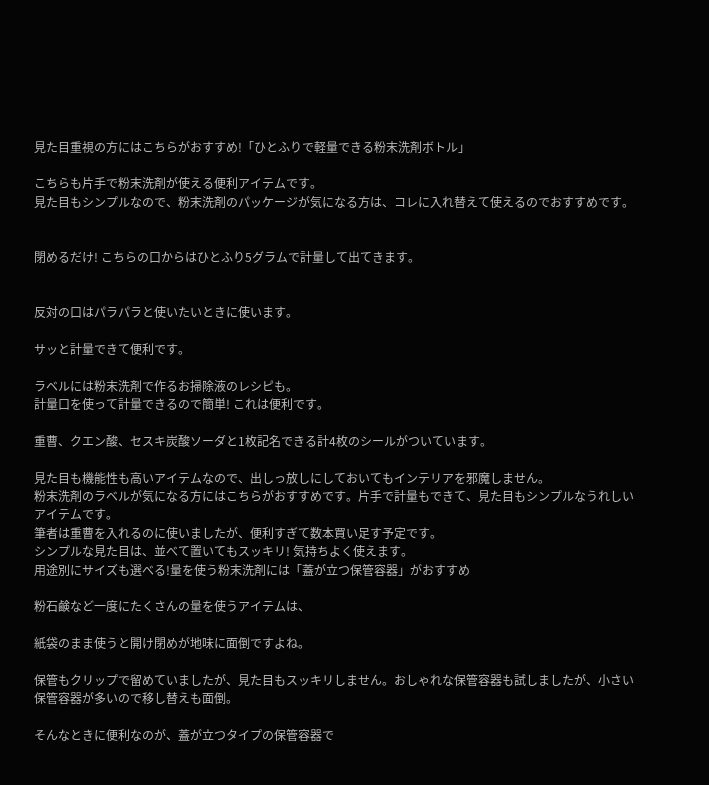見た目重視の方にはこちらがおすすめ!「ひとふりで軽量できる粉末洗剤ボトル」

こちらも片手で粉末洗剤が使える便利アイテムです。
見た目もシンプルなので、粉末洗剤のパッケージが気になる方は、コレに入れ替えて使えるのでおすすめです。


閉めるだけ! こちらの口からはひとふり5グラムで計量して出てきます。


反対の口はパラパラと使いたいときに使います。

サッと計量できて便利です。

ラベルには粉末洗剤で作るお掃除液のレシピも。
計量口を使って計量できるので簡単! これは便利です。

重曹、クエン酸、セスキ炭酸ソーダと1枚記名できる計4枚のシールがついています。

見た目も機能性も高いアイテムなので、出しっ放しにしておいてもインテリアを邪魔しません。
粉末洗剤のラベルが気になる方にはこちらがおすすめです。片手で計量もできて、見た目もシンプルなうれしいアイテムです。
筆者は重曹を入れるのに使いましたが、便利すぎて数本買い足す予定です。
シンプルな見た目は、並べて置いてもスッキリ! 気持ちよく使えます。
用途別にサイズも選べる!量を使う粉末洗剤には「蓋が立つ保管容器」がおすすめ

粉石鹸など一度にたくさんの量を使うアイテムは、

紙袋のまま使うと開け閉めが地味に面倒ですよね。

保管もクリップで留めていましたが、見た目もスッキリしません。おしゃれな保管容器も試しましたが、小さい保管容器が多いので移し替えも面倒。

そんなときに便利なのが、蓋が立つタイプの保管容器で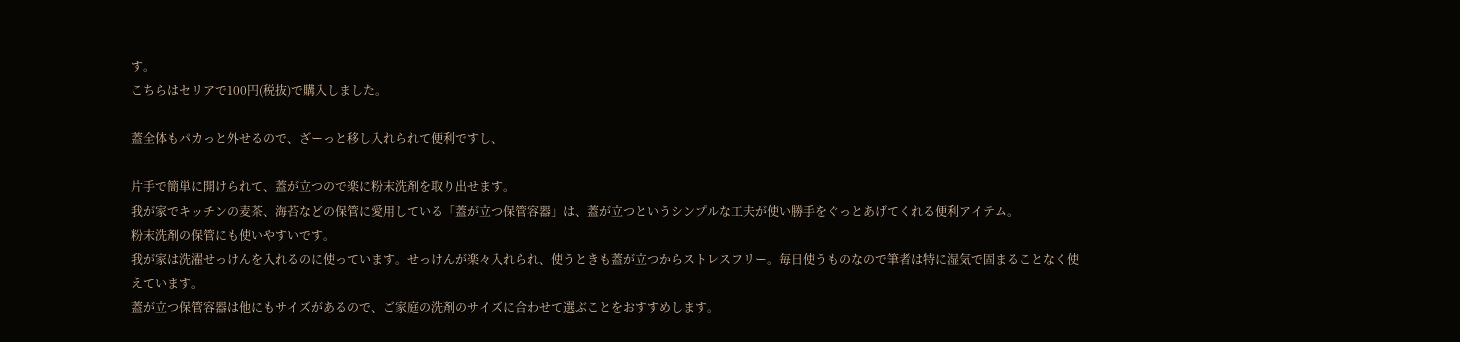す。
こちらはセリアで100円(税抜)で購入しました。

蓋全体もパカっと外せるので、ざーっと移し入れられて便利ですし、

片手で簡単に開けられて、蓋が立つので楽に粉末洗剤を取り出せます。
我が家でキッチンの麦茶、海苔などの保管に愛用している「蓋が立つ保管容器」は、蓋が立つというシンプルな工夫が使い勝手をぐっとあげてくれる便利アイテム。
粉末洗剤の保管にも使いやすいです。
我が家は洗濯せっけんを入れるのに使っています。せっけんが楽々入れられ、使うときも蓋が立つからストレスフリー。毎日使うものなので筆者は特に湿気で固まることなく使えています。
蓋が立つ保管容器は他にもサイズがあるので、ご家庭の洗剤のサイズに合わせて選ぶことをおすすめします。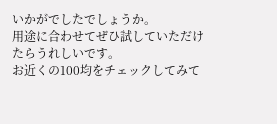いかがでしたでしょうか。
用途に合わせてぜひ試していただけたらうれしいです。
お近くの100均をチェックしてみて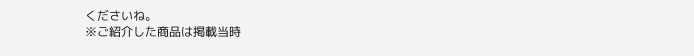くださいね。
※ご紹介した商品は掲載当時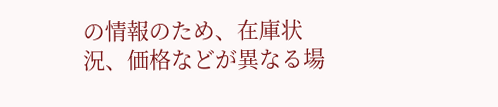の情報のため、在庫状況、価格などが異なる場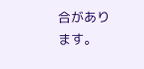合があります。